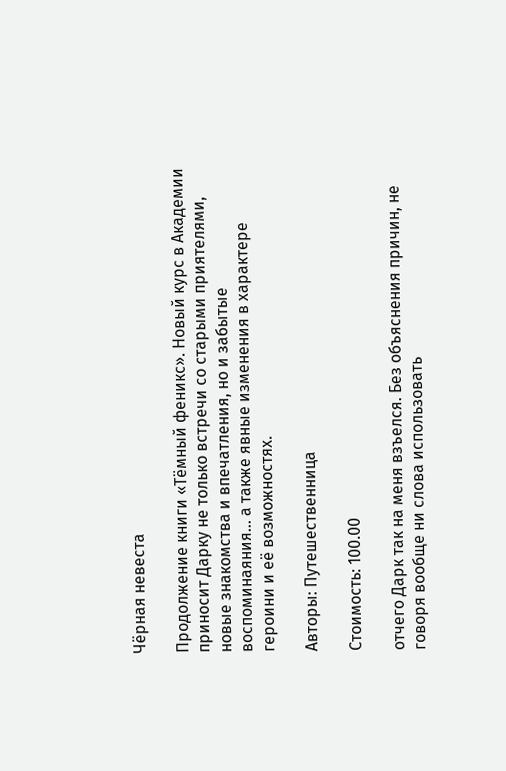Чёрная невеста

Продолжение книги «Тёмный феникс». Новый курс в Академии приносит Дарку не только встречи со старыми приятелями, новые знакомства и впечатления, но и забытые воспоминаяния… а также явные изменения в характере героини и её возможностях.

Авторы: Путешественница

Стоимость: 100.00

отчего Дарк так на меня взъелся. Без объяснения причин, не говоря вообще ни слова использовать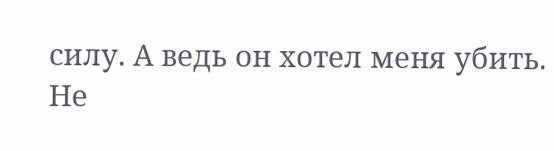силу. А ведь он хотел меня убить. Не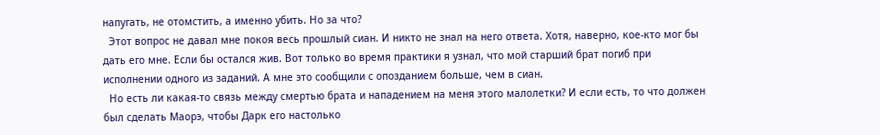напугать, не отомстить, а именно убить. Но за что?
  Этот вопрос не давал мне покоя весь прошлый сиан. И никто не знал на него ответа. Хотя, наверно, кое-кто мог бы дать его мне. Если бы остался жив. Вот только во время практики я узнал, что мой старший брат погиб при исполнении одного из заданий. А мне это сообщили с опозданием больше, чем в сиан.
  Но есть ли какая-то связь между смертью брата и нападением на меня этого малолетки? И если есть, то что должен был сделать Маорэ, чтобы Дарк его настолько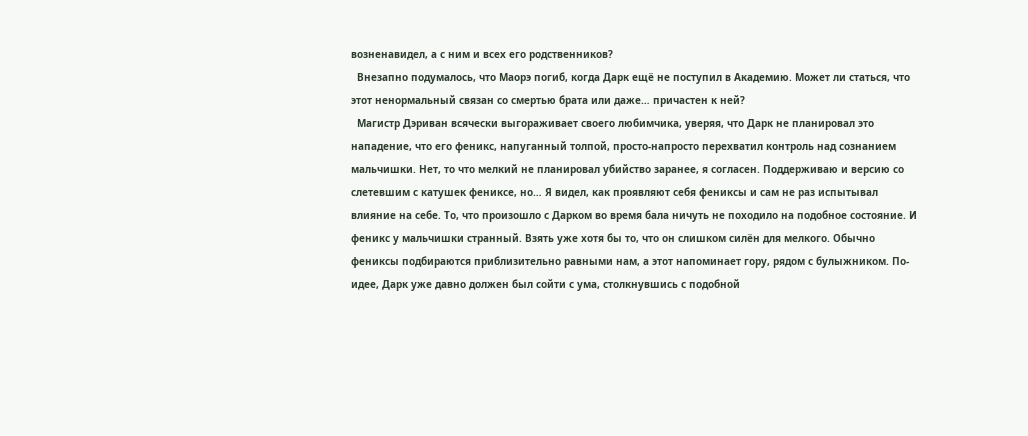возненавидел, а с ним и всех его родственников?
  Внезапно подумалось, что Маорэ погиб, когда Дарк ещё не поступил в Академию. Может ли статься, что этот ненормальный связан со смертью брата или даже… причастен к ней?
  Магистр Дэриван всячески выгораживает своего любимчика, уверяя, что Дарк не планировал это нападение, что его феникс, напуганный толпой, просто-напросто перехватил контроль над сознанием мальчишки. Нет, то что мелкий не планировал убийство заранее, я согласен. Поддерживаю и версию со слетевшим с катушек фениксе, но… Я видел, как проявляют себя фениксы и сам не раз испытывал влияние на себе. То, что произошло с Дарком во время бала ничуть не походило на подобное состояние. И феникс у мальчишки странный. Взять уже хотя бы то, что он слишком силён для мелкого. Обычно фениксы подбираются приблизительно равными нам, а этот напоминает гору, рядом с булыжником. По-идее, Дарк уже давно должен был сойти с ума, столкнувшись с подобной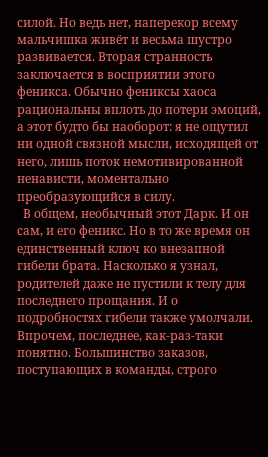силой. Но ведь нет, наперекор всему мальчишка живёт и весьма шустро развивается. Вторая странность заключается в восприятии этого феникса. Обычно фениксы хаоса рациональны вплоть до потери эмоций, а этот будто бы наоборот: я не ощутил ни одной связной мысли, исходящей от него, лишь поток немотивированной ненависти, моментально преобразующийся в силу.
  В общем, необычный этот Дарк. И он сам, и его феникс. Но в то же время он единственный ключ ко внезапной гибели брата. Насколько я узнал, родителей даже не пустили к телу для последнего прощания. И о подробностях гибели также умолчали. Впрочем, последнее, как-раз-таки понятно. Большинство заказов, поступающих в команды, строго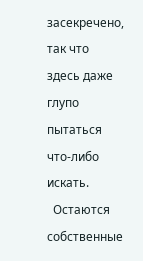засекречено, так что здесь даже глупо пытаться что-либо искать.
  Остаются собственные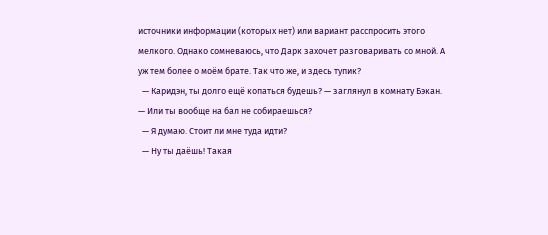источники информации (которых нет) или вариант расспросить этого мелкого. Однако сомневаюсь, что Дарк захочет разговаривать со мной. А уж тем более о моём брате. Так что же, и здесь тупик?
  — Каридэн, ты долго ещё копаться будешь? — заглянул в комнату Бэкан. — Или ты вообще на бал не собираешься?
  — Я думаю. Стоит ли мне туда идти?
  — Ну ты даёшь! Такая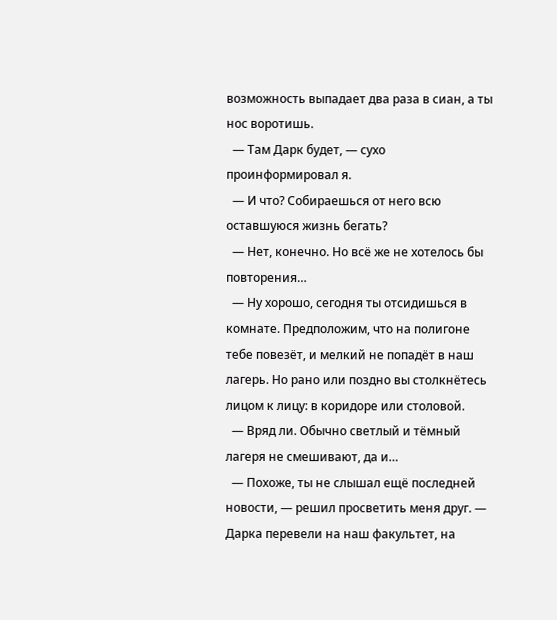возможность выпадает два раза в сиан, а ты нос воротишь.
  — Там Дарк будет, — сухо проинформировал я.
  — И что? Собираешься от него всю оставшуюся жизнь бегать?
  — Нет, конечно. Но всё же не хотелось бы повторения…
  — Ну хорошо, сегодня ты отсидишься в комнате. Предположим, что на полигоне тебе повезёт, и мелкий не попадёт в наш лагерь. Но рано или поздно вы столкнётесь лицом к лицу: в коридоре или столовой.
  — Вряд ли. Обычно светлый и тёмный лагеря не смешивают, да и…
  — Похоже, ты не слышал ещё последней новости, — решил просветить меня друг. — Дарка перевели на наш факультет, на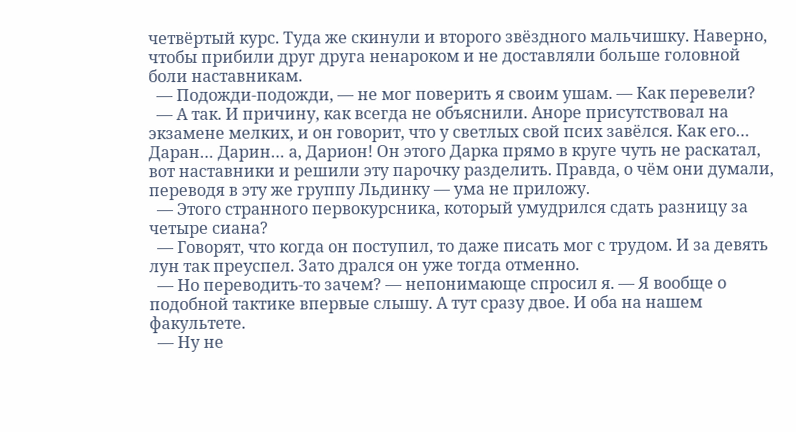четвёртый курс. Туда же скинули и второго звёздного мальчишку. Наверно, чтобы прибили друг друга ненароком и не доставляли больше головной боли наставникам.
  — Подожди-подожди, — не мог поверить я своим ушам. — Как перевели?
  — А так. И причину, как всегда не объяснили. Аноре присутствовал на экзамене мелких, и он говорит, что у светлых свой псих завёлся. Как его… Даран… Дарин… а, Дарион! Он этого Дарка прямо в круге чуть не раскатал, вот наставники и решили эту парочку разделить. Правда, о чём они думали, переводя в эту же группу Льдинку — ума не приложу.
  — Этого странного первокурсника, который умудрился сдать разницу за четыре сиана?
  — Говорят, что когда он поступил, то даже писать мог с трудом. И за девять лун так преуспел. Зато дрался он уже тогда отменно.
  — Но переводить-то зачем? — непонимающе спросил я. — Я вообще о подобной тактике впервые слышу. А тут сразу двое. И оба на нашем факультете.
  — Ну не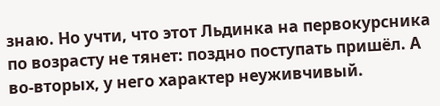знаю. Но учти, что этот Льдинка на первокурсника по возрасту не тянет: поздно поступать пришёл. А во-вторых, у него характер неуживчивый.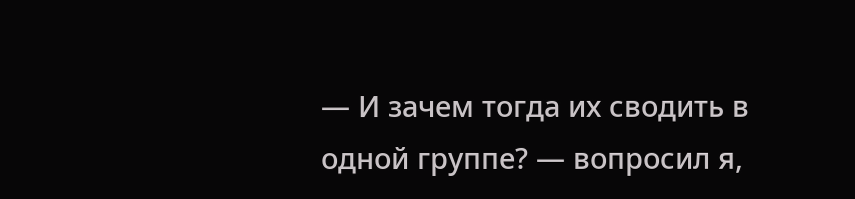— И зачем тогда их сводить в одной группе? — вопросил я,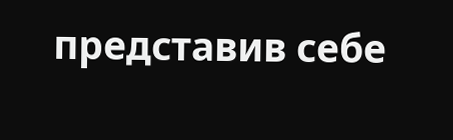представив себе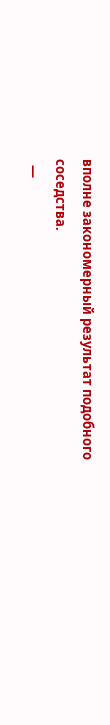вполне закономерный результат подобного соседства.
  —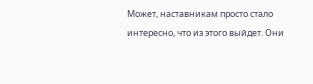Может, наставникам просто стало интересно, что из этого выйдет. Они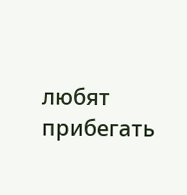любят прибегать